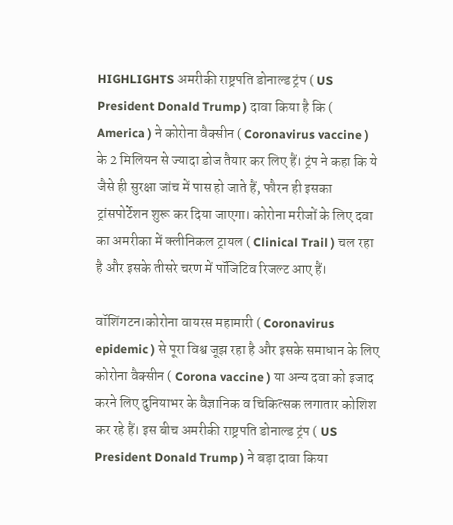HIGHLIGHTS अमरीकी राष्ट्रपति डोनाल्ड ट्रंप ( US President Donald Trump ) दावा किया है कि ( America ) ने कोरोना वैक्सीन ( Coronavirus vaccine ) के 2 मिलियन से ज्यादा डोज तैयार कर लिए हैं। ट्रंप ने कहा कि ये जैसे ही सुरक्षा जांच में पास हो जाते हैं, फौरन ही इसका ट्रांसपोर्टेशन शुरू कर दिया जाएगा। कोरोना मरीजों के लिए दवा का अमरीका में क्लीनिकल ट्रायल ( Clinical Trail ) चल रहा है और इसके तीसरे चरण में पॉजिटिव रिजल्ट आए हैं।

वॉशिंगटन।कोरोना वायरस महामारी ( Coronavirus epidemic ) से पूरा विश्व जूझ रहा है और इसके समाधान के लिए कोरोना वैक्सीन ( Corona vaccine ) या अन्य दवा को इजाद करने लिए दुनियाभर के वैज्ञानिक व चिकित्सक लगातार कोशिश कर रहे हैं। इस बीच अमरीकी राष्ट्रपति डोनाल्ड ट्रंप ( US President Donald Trump ) ने बड़ा दावा किया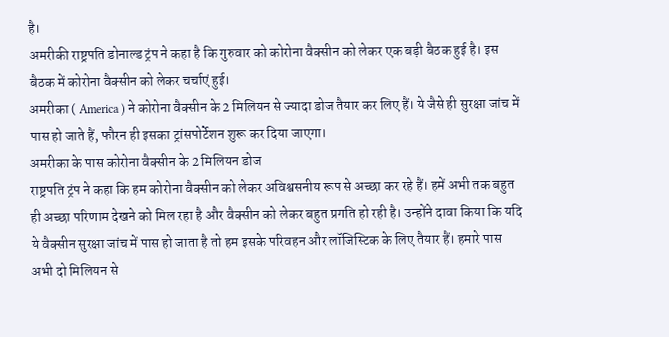है।
अमरीकी राष्ट्रपति डोनाल्ड ट्रंप ने कहा है कि गुरुवार को कोरोना वैक्सीन को लेकर एक बड़ी बैठक हुई है। इस बैठक में कोरोना वैक्सीन को लेकर चर्चाएं हुई।
अमरीका ( America ) ने कोरोना वैक्सीन के 2 मिलियन से ज्यादा डोज तैयार कर लिए हैं। ये जैसे ही सुरक्षा जांच में पास हो जाते हैं, फौरन ही इसका ट्रांसपोर्टेशन शुरू कर दिया जाएगा।
अमरीका के पास कोरोना वैक्सीन के 2 मिलियन डोज
राष्ट्रपति ट्रंप ने कहा कि हम कोरोना वैक्सीन को लेकर अविश्वसनीय रूप से अच्छा कर रहे हैं। हमें अभी तक बहुत ही अच्छा परिणाम देखने को मिल रहा है और वैक्सीन को लेकर बहुत प्रगति हो रही है। उन्होंने दावा किया कि यदि ये वैक्सीन सुरक्षा जांच में पास हो जाता है तो हम इसके परिवहन और लॉजिस्टिक के लिए तैयार हैं। हमारे पास अभी दो मिलियन से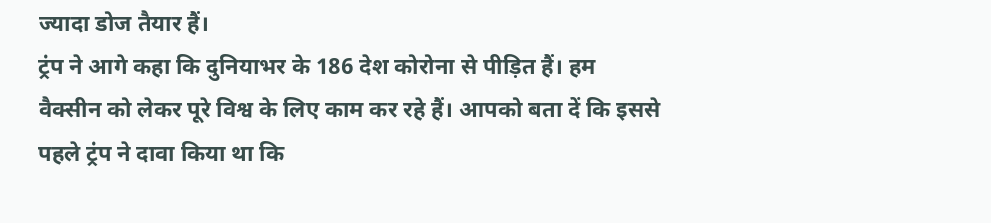ज्यादा डोज तैयार हैं।
ट्रंप ने आगे कहा कि दुनियाभर के 186 देश कोरोना से पीड़ित हैं। हम वैक्सीन को लेकर पूरे विश्व के लिए काम कर रहे हैं। आपको बता दें कि इससे पहले ट्रंप ने दावा किया था कि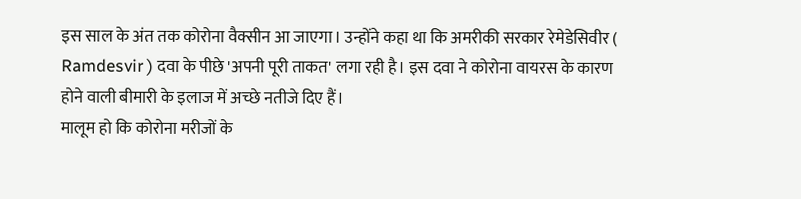इस साल के अंत तक कोरोना वैक्सीन आ जाएगा। उन्होंने कहा था कि अमरीकी सरकार रेमेडेसिवीर ( Ramdesvir ) दवा के पीछे 'अपनी पूरी ताकत' लगा रही है। इस दवा ने कोरोना वायरस के कारण होने वाली बीमारी के इलाज में अच्छे नतीजे दिए हैं।
मालूम हो कि कोरोना मरीजों के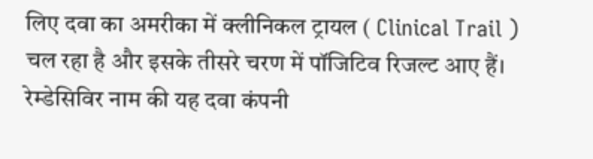लिए दवा का अमरीका में क्लीनिकल ट्रायल ( Clinical Trail ) चल रहा है और इसके तीसरे चरण में पॉजिटिव रिजल्ट आए हैं। रेम्डेसिविर नाम की यह दवा कंपनी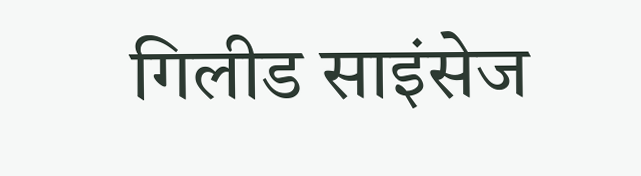गिलीड साइंसेज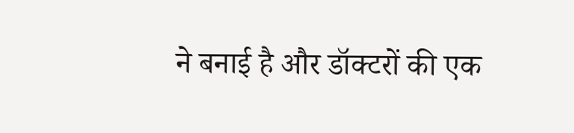ने बनाई है और डॉक्टरों की एक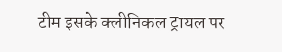टीम इसके क्लीनिकल ट्रायल पर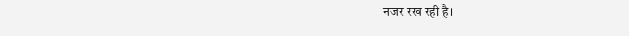नजर रख रही है।